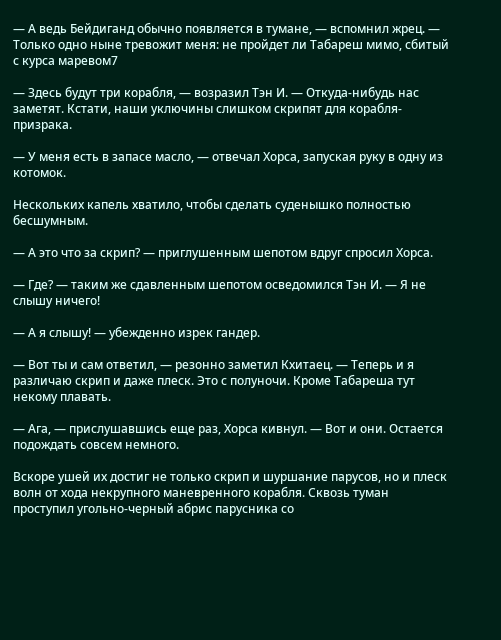— А ведь Бейдиганд обычно появляется в тумане, — вспомнил жрец. — Только одно ныне тревожит меня: не пройдет ли Табареш мимо, сбитый с курса маревом7

— Здесь будут три корабля, — возразил Тэн И. — Откуда-нибудь нас заметят. Кстати, наши уключины слишком скрипят для корабля-призрака.

— У меня есть в запасе масло, — отвечал Хорса, запуская руку в одну из котомок.

Нескольких капель хватило, чтобы сделать суденышко полностью бесшумным.

— А это что за скрип? — приглушенным шепотом вдруг спросил Хорса.

— Где? — таким же сдавленным шепотом осведомился Тэн И. — Я не слышу ничего!

— А я слышу! — убежденно изрек гандер.

— Вот ты и сам ответил, — резонно заметил Кхитаец. — Теперь и я различаю скрип и даже плеск. Это с полуночи. Кроме Табареша тут некому плавать.

— Ага, — прислушавшись еще раз, Хорса кивнул. — Вот и они. Остается подождать совсем немного.

Вскоре ушей их достиг не только скрип и шуршание парусов, но и плеск волн от хода некрупного маневренного корабля. Сквозь туман проступил угольно-черный абрис парусника со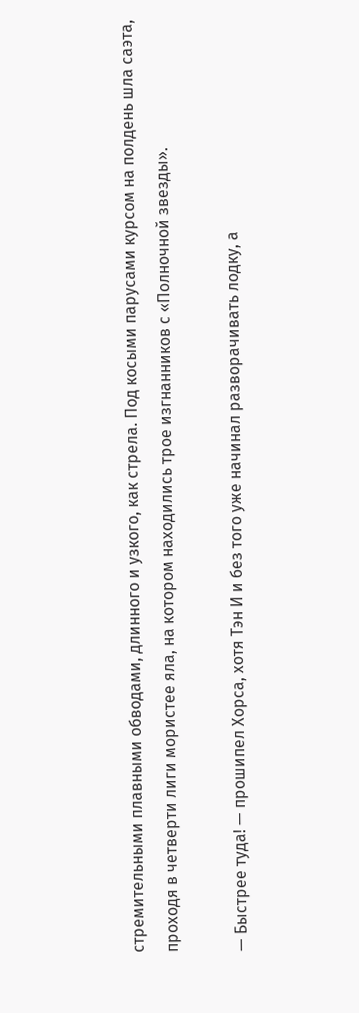стремительными плавными обводами, длинного и узкого, как стрела. Под косыми парусами курсом на полдень шла саэта, проходя в четверти лиги мористее яла, на котором находились трое изгнанников с «Полночной звезды».

— Быстрее туда! — прошипел Хорса, хотя Тэн И и без того уже начинал разворачивать лодку, а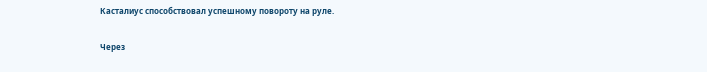Касталиус способствовал успешному повороту на руле.

Через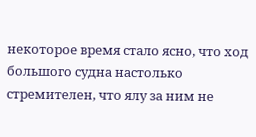некоторое время стало ясно, что ход большого судна настолько стремителен, что ялу за ним не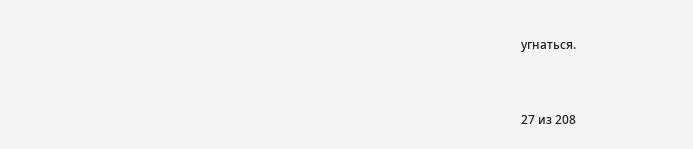угнаться.



27 из 208